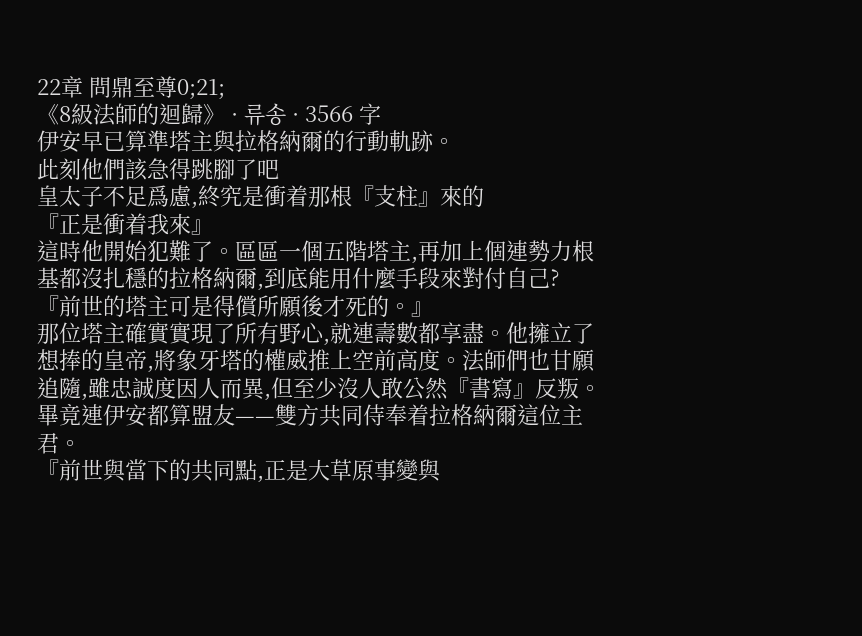22章 問鼎至尊0;21;
《8級法師的迴歸》 · 류송 · 3566 字
伊安早已算準塔主與拉格納爾的行動軌跡。
此刻他們該急得跳腳了吧
皇太子不足爲慮,終究是衝着那根『支柱』來的
『正是衝着我來』
這時他開始犯難了。區區一個五階塔主,再加上個連勢力根基都沒扎穩的拉格納爾,到底能用什麼手段來對付自己?
『前世的塔主可是得償所願後才死的。』
那位塔主確實實現了所有野心,就連壽數都享盡。他擁立了想捧的皇帝,將象牙塔的權威推上空前高度。法師們也甘願追隨,雖忠誠度因人而異,但至少沒人敢公然『書寫』反叛。畢竟連伊安都算盟友——雙方共同侍奉着拉格納爾這位主君。
『前世與當下的共同點,正是大草原事變與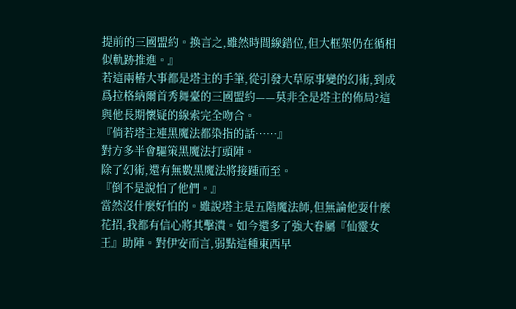提前的三國盟約。換言之,雖然時間線錯位,但大框架仍在循相似軌跡推進。』
若這兩樁大事都是塔主的手筆,從引發大草原事變的幻術,到成爲拉格納爾首秀舞臺的三國盟約——莫非全是塔主的佈局?這與他長期懷疑的線索完全吻合。
『倘若塔主連黑魔法都染指的話……』
對方多半會驅策黑魔法打頭陣。
除了幻術,還有無數黑魔法將接踵而至。
『倒不是說怕了他們。』
當然沒什麼好怕的。雖說塔主是五階魔法師,但無論他耍什麼花招,我都有信心將其擊潰。如今還多了強大眷屬『仙靈女王』助陣。對伊安而言,弱點這種東西早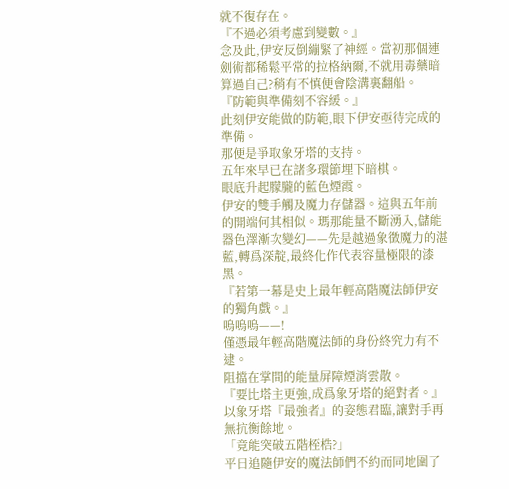就不復存在。
『不過必須考慮到變數。』
念及此,伊安反倒繃緊了神經。當初那個連劍術都稀鬆平常的拉格納爾,不就用毒藥暗算過自己?稍有不慎便會陰溝裏翻船。
『防範與準備刻不容緩。』
此刻伊安能做的防範,眼下伊安亟待完成的準備。
那便是爭取象牙塔的支持。
五年來早已在諸多環節埋下暗棋。
眼底升起朦朧的藍色煙霞。
伊安的雙手觸及魔力存儲器。這與五年前的開端何其相似。瑪那能量不斷湧入,儲能器色澤漸次變幻——先是越過象徵魔力的湛藍,轉爲深靛,最終化作代表容量極限的漆黑。
『若第一幕是史上最年輕高階魔法師伊安的獨角戲。』
嗚嗚嗚——!
僅憑最年輕高階魔法師的身份終究力有不逮。
阻擋在掌間的能量屏障煙消雲散。
『要比塔主更強,成爲象牙塔的絕對者。』
以象牙塔『最強者』的姿態君臨,讓對手再無抗衡餘地。
「竟能突破五階桎梏?」
平日追隨伊安的魔法師們不約而同地圍了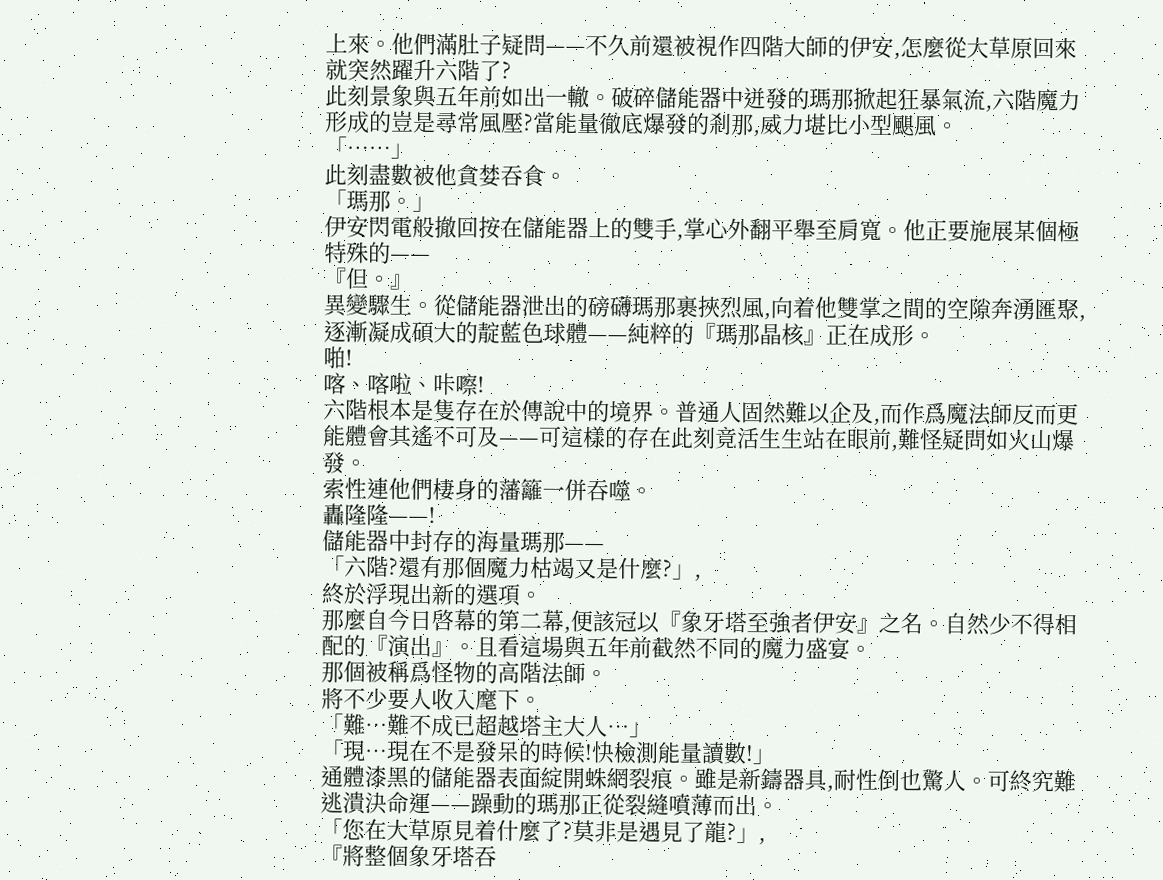上來。他們滿肚子疑問——不久前還被視作四階大師的伊安,怎麼從大草原回來就突然躍升六階了?
此刻景象與五年前如出一轍。破碎儲能器中迸發的瑪那掀起狂暴氣流,六階魔力形成的豈是尋常風壓?當能量徹底爆發的剎那,威力堪比小型颶風。
「……」
此刻盡數被他貪婪吞食。
「瑪那。」
伊安閃電般撤回按在儲能器上的雙手,掌心外翻平舉至肩寬。他正要施展某個極特殊的——
『但。』
異變驟生。從儲能器泄出的磅礴瑪那裹挾烈風,向着他雙掌之間的空隙奔湧匯聚,逐漸凝成碩大的靛藍色球體——純粹的『瑪那晶核』正在成形。
啪!
喀、喀啦、咔嚓!
六階根本是隻存在於傳說中的境界。普通人固然難以企及,而作爲魔法師反而更能體會其遙不可及——可這樣的存在此刻竟活生生站在眼前,難怪疑問如火山爆發。
索性連他們棲身的藩籬一併吞噬。
轟隆隆——!
儲能器中封存的海量瑪那——
「六階?還有那個魔力枯竭又是什麼?」,
終於浮現出新的選項。
那麼自今日啓幕的第二幕,便該冠以『象牙塔至強者伊安』之名。自然少不得相配的『演出』。且看這場與五年前截然不同的魔力盛宴。
那個被稱爲怪物的高階法師。
將不少要人收入麾下。
「難…難不成已超越塔主大人…」
「現…現在不是發呆的時候!快檢測能量讀數!」
通體漆黑的儲能器表面綻開蛛網裂痕。雖是新鑄器具,耐性倒也驚人。可終究難逃潰決命運——躁動的瑪那正從裂縫噴薄而出。
「您在大草原見着什麼了?莫非是遇見了龍?」,
『將整個象牙塔吞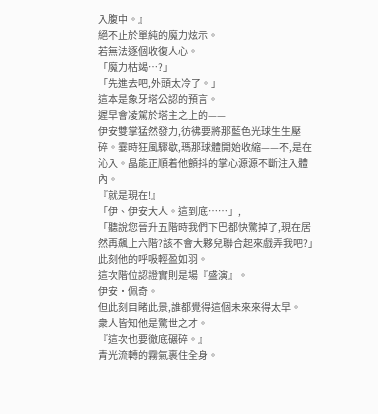入腹中。』
絕不止於單純的魔力炫示。
若無法逐個收復人心。
「魔力枯竭…?」
「先進去吧,外頭太冷了。」
這本是象牙塔公認的預言。
遲早會凌駕於塔主之上的——
伊安雙掌猛然發力,彷彿要將那藍色光球生生壓碎。霎時狂風驟歇,瑪那球體開始收縮——不,是在沁入。晶能正順着他顫抖的掌心源源不斷注入體內。
『就是現在!』
「伊、伊安大人。這到底……」,
「聽說您晉升五階時我們下巴都快驚掉了,現在居然再飆上六階?該不會大夥兒聯合起來戲弄我吧?」
此刻他的呼吸輕盈如羽。
這次階位認證實則是場『盛演』。
伊安·佩奇。
但此刻目睹此景,誰都覺得這個未來來得太早。
衆人皆知他是驚世之才。
『這次也要徹底碾碎。』
青光流轉的霧氣裹住全身。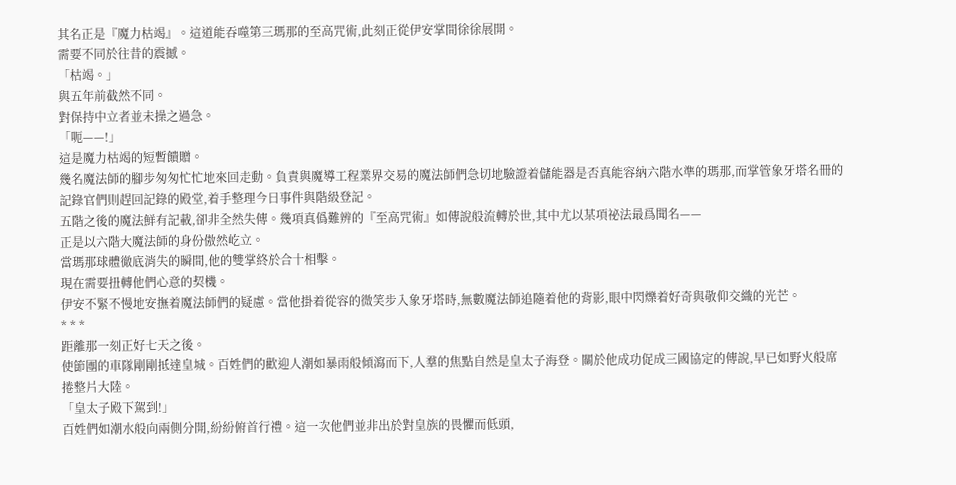其名正是『魔力枯竭』。這道能吞噬第三瑪那的至高咒術,此刻正從伊安掌間徐徐展開。
需要不同於往昔的震撼。
「枯竭。」
與五年前截然不同。
對保持中立者並未操之過急。
「呃——!」
這是魔力枯竭的短暫饋贈。
幾名魔法師的腳步匆匆忙忙地來回走動。負責與魔導工程業界交易的魔法師們急切地驗證着儲能器是否真能容納六階水準的瑪那,而掌管象牙塔名冊的記錄官們則趕回記錄的殿堂,着手整理今日事件與階級登記。
五階之後的魔法鮮有記載,卻非全然失傳。幾項真僞難辨的『至高咒術』如傳說般流轉於世,其中尤以某項祕法最爲聞名——
正是以六階大魔法師的身份傲然屹立。
當瑪那球體徹底消失的瞬間,他的雙掌終於合十相擊。
現在需要扭轉他們心意的契機。
伊安不緊不慢地安撫着魔法師們的疑慮。當他掛着從容的微笑步入象牙塔時,無數魔法師追隨着他的背影,眼中閃爍着好奇與敬仰交織的光芒。
* * *
距離那一刻正好七天之後。
使節團的車隊剛剛抵達皇城。百姓們的歡迎人潮如暴雨般傾瀉而下,人羣的焦點自然是皇太子海登。關於他成功促成三國協定的傳說,早已如野火般席捲整片大陸。
「皇太子殿下駕到!」
百姓們如潮水般向兩側分開,紛紛俯首行禮。這一次他們並非出於對皇族的畏懼而低頭,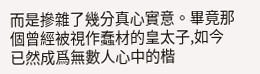而是摻雜了幾分真心實意。畢竟那個曾經被視作蠢材的皇太子,如今已然成爲無數人心中的楷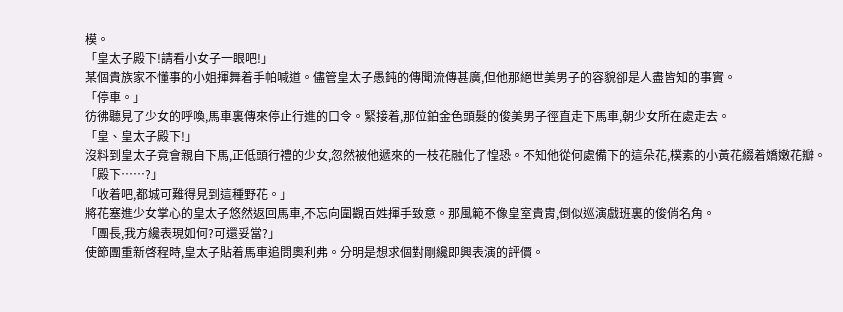模。
「皇太子殿下!請看小女子一眼吧!」
某個貴族家不懂事的小姐揮舞着手帕喊道。儘管皇太子愚鈍的傳聞流傳甚廣,但他那絕世美男子的容貌卻是人盡皆知的事實。
「停車。」
彷彿聽見了少女的呼喚,馬車裏傳來停止行進的口令。緊接着,那位鉑金色頭髮的俊美男子徑直走下馬車,朝少女所在處走去。
「皇、皇太子殿下!」
沒料到皇太子竟會親自下馬,正低頭行禮的少女,忽然被他遞來的一枝花融化了惶恐。不知他從何處備下的這朵花,樸素的小黃花綴着嬌嫩花瓣。
「殿下……?」
「收着吧,都城可難得見到這種野花。」
將花塞進少女掌心的皇太子悠然返回馬車,不忘向圍觀百姓揮手致意。那風範不像皇室貴胄,倒似巡演戲班裏的俊俏名角。
「團長,我方纔表現如何?可還妥當?」
使節團重新啓程時,皇太子貼着馬車追問奧利弗。分明是想求個對剛纔即興表演的評價。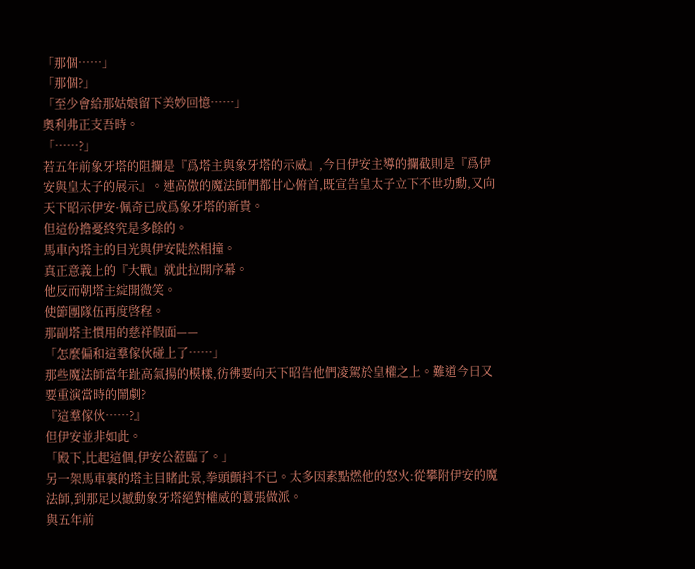「那個……」
「那個?」
「至少會給那姑娘留下美妙回憶……」
奧利弗正支吾時。
「……?」
若五年前象牙塔的阻攔是『爲塔主與象牙塔的示威』,今日伊安主導的攔截則是『爲伊安與皇太子的展示』。連高傲的魔法師們都甘心俯首,既宣告皇太子立下不世功勳,又向天下昭示伊安·佩奇已成爲象牙塔的新貴。
但這份擔憂終究是多餘的。
馬車內塔主的目光與伊安陡然相撞。
真正意義上的『大戰』就此拉開序幕。
他反而朝塔主綻開微笑。
使節團隊伍再度啓程。
那副塔主慣用的慈祥假面——
「怎麼偏和這羣傢伙碰上了……」
那些魔法師當年趾高氣揚的模樣,彷彿要向天下昭告他們凌駕於皇權之上。難道今日又要重演當時的鬧劇?
『這羣傢伙……?』
但伊安並非如此。
「殿下,比起這個,伊安公蒞臨了。」
另一架馬車裏的塔主目睹此景,拳頭顫抖不已。太多因素點燃他的怒火:從攀附伊安的魔法師,到那足以撼動象牙塔絕對權威的囂張做派。
與五年前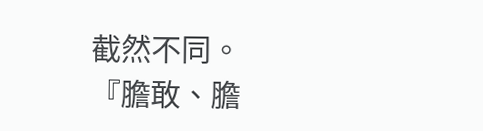截然不同。
『膽敢、膽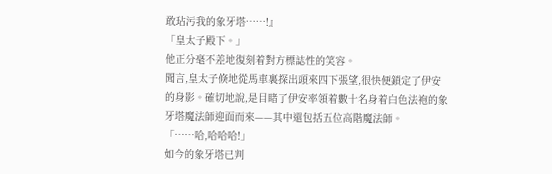敢玷污我的象牙塔……!』
「皇太子殿下。」
他正分毫不差地復刻着對方標誌性的笑容。
聞言,皇太子倏地從馬車裏探出頭來四下張望,很快便鎖定了伊安的身影。確切地說,是目睹了伊安率領着數十名身着白色法袍的象牙塔魔法師迎面而來——其中還包括五位高階魔法師。
「……哈,哈哈哈!」
如今的象牙塔已判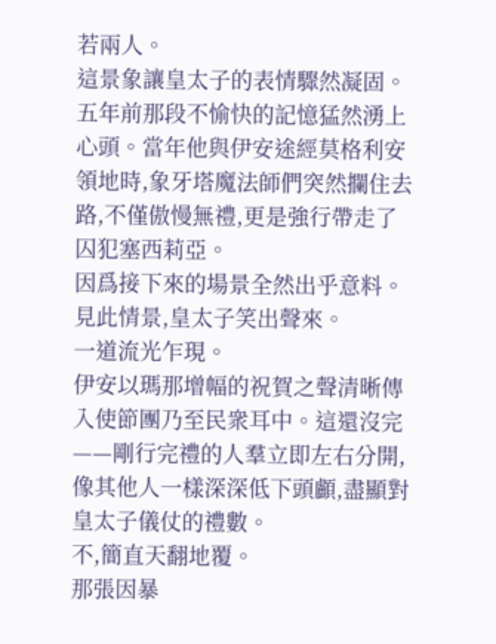若兩人。
這景象讓皇太子的表情驟然凝固。五年前那段不愉快的記憶猛然湧上心頭。當年他與伊安途經莫格利安領地時,象牙塔魔法師們突然攔住去路,不僅傲慢無禮,更是強行帶走了囚犯塞西莉亞。
因爲接下來的場景全然出乎意料。
見此情景,皇太子笑出聲來。
一道流光乍現。
伊安以瑪那增幅的祝賀之聲清晰傳入使節團乃至民衆耳中。這還沒完——剛行完禮的人羣立即左右分開,像其他人一樣深深低下頭顱,盡顯對皇太子儀仗的禮數。
不,簡直天翻地覆。
那張因暴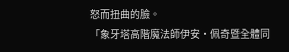怒而扭曲的臉。
「象牙塔高階魔法師伊安·佩奇暨全體同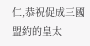仁,恭祝促成三國盟約的皇太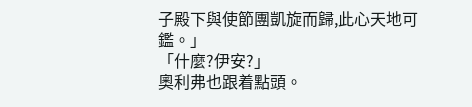子殿下與使節團凱旋而歸,此心天地可鑑。」
「什麼?伊安?」
奧利弗也跟着點頭。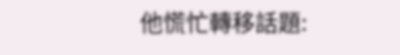他慌忙轉移話題: